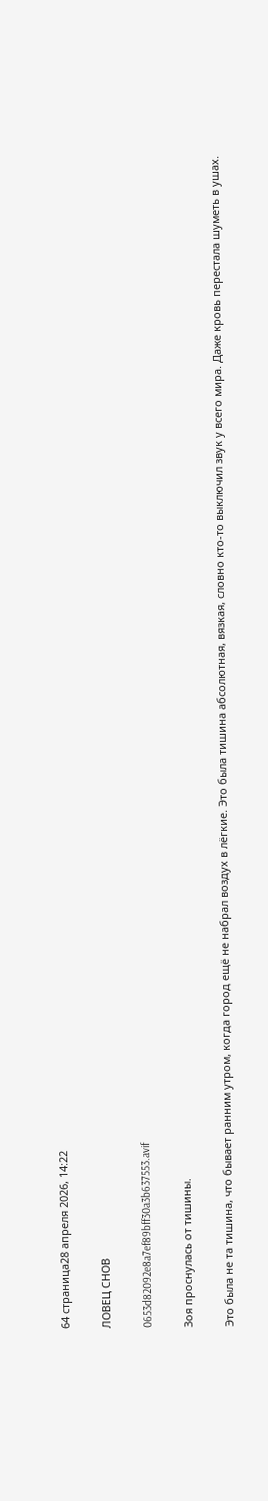64 страница28 апреля 2026, 14:22

ЛОВЕЦ СНОВ

0653d82092e8a7ef89bff30a3b637553.avif

Зоя проснулась от тишины.

Это была не та тишина, что бывает ранним утром, когда город ещё не набрал воздух в лёгкие. Это была тишина абсолютная, вязкая, словно кто-то выключил звук у всего мира. Даже кровь перестала шуметь в ушах.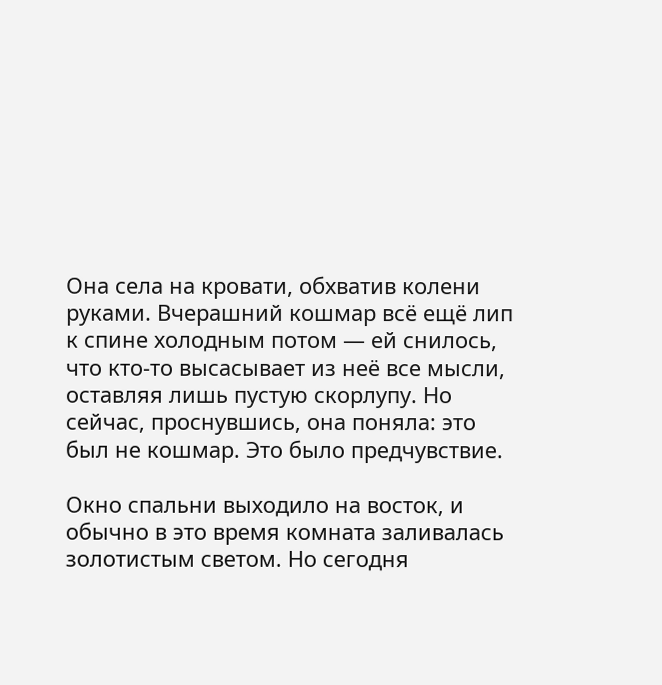Она села на кровати, обхватив колени руками. Вчерашний кошмар всё ещё лип к спине холодным потом — ей снилось, что кто-то высасывает из неё все мысли, оставляя лишь пустую скорлупу. Но сейчас, проснувшись, она поняла: это был не кошмар. Это было предчувствие.

Окно спальни выходило на восток, и обычно в это время комната заливалась золотистым светом. Но сегодня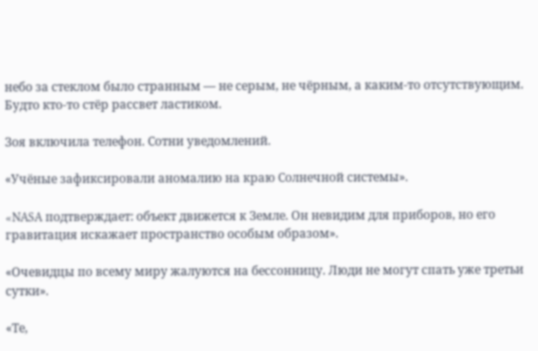небо за стеклом было странным — не серым, не чёрным, а каким-то отсутствующим. Будто кто-то стёр рассвет ластиком.

Зоя включила телефон. Сотни уведомлений.

«Учёные зафиксировали аномалию на краю Солнечной системы».

«NASA подтверждает: объект движется к Земле. Он невидим для приборов, но его гравитация искажает пространство особым образом».

«Очевидцы по всему миру жалуются на бессонницу. Люди не могут спать уже третьи сутки».

«Те,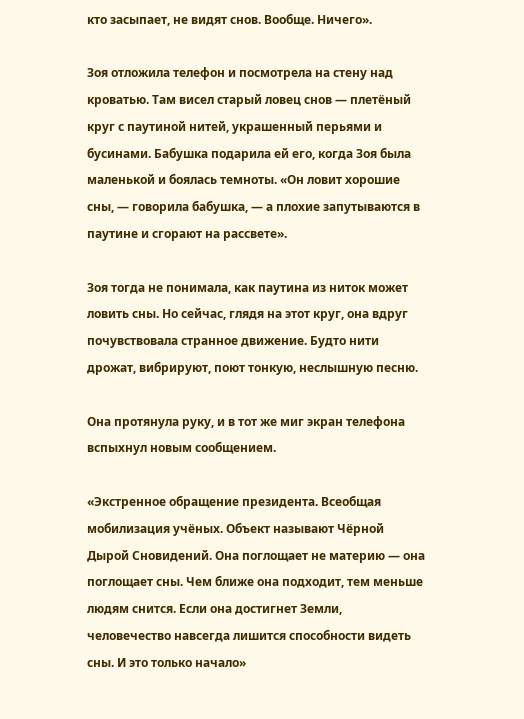кто засыпает, не видят снов. Вообще. Ничего».

Зоя отложила телефон и посмотрела на стену над кроватью. Там висел старый ловец снов — плетёный круг с паутиной нитей, украшенный перьями и бусинами. Бабушка подарила ей его, когда Зоя была маленькой и боялась темноты. «Он ловит хорошие сны, — говорила бабушка, — а плохие запутываются в паутине и сгорают на рассвете».

Зоя тогда не понимала, как паутина из ниток может ловить сны. Но сейчас, глядя на этот круг, она вдруг почувствовала странное движение. Будто нити дрожат, вибрируют, поют тонкую, неслышную песню.

Она протянула руку, и в тот же миг экран телефона вспыхнул новым сообщением.

«Экстренное обращение президента. Всеобщая мобилизация учёных. Объект называют Чёрной Дырой Сновидений. Она поглощает не материю — она поглощает сны. Чем ближе она подходит, тем меньше людям снится. Если она достигнет Земли, человечество навсегда лишится способности видеть сны. И это только начало»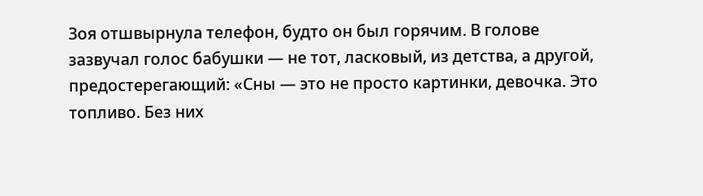Зоя отшвырнула телефон, будто он был горячим. В голове зазвучал голос бабушки — не тот, ласковый, из детства, а другой, предостерегающий: «Сны — это не просто картинки, девочка. Это топливо. Без них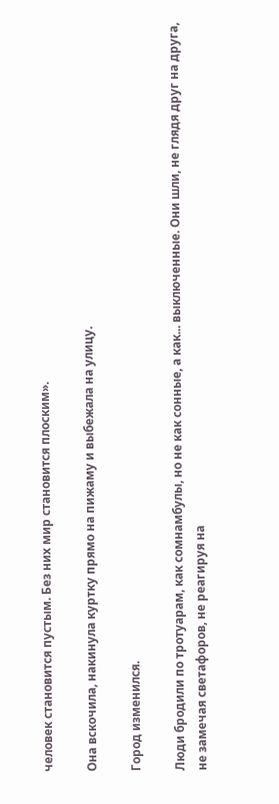человек становится пустым. Без них мир становится плоским».

Она вскочила, накинула куртку прямо на пижаму и выбежала на улицу.

Город изменился.

Люди бродили по тротуарам, как сомнамбулы, но не как сонные, а как... выключенные. Они шли, не глядя друг на друга, не замечая светафоров, не реагируя на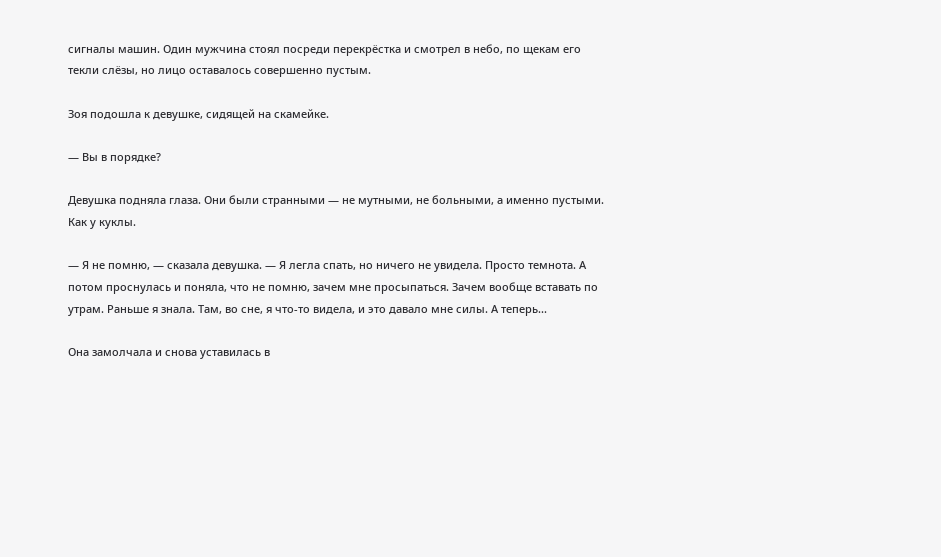сигналы машин. Один мужчина стоял посреди перекрёстка и смотрел в небо, по щекам его текли слёзы, но лицо оставалось совершенно пустым.

Зоя подошла к девушке, сидящей на скамейке.

— Вы в порядке?

Девушка подняла глаза. Они были странными — не мутными, не больными, а именно пустыми. Как у куклы.

— Я не помню, — сказала девушка. — Я легла спать, но ничего не увидела. Просто темнота. А потом проснулась и поняла, что не помню, зачем мне просыпаться. Зачем вообще вставать по утрам. Раньше я знала. Там, во сне, я что-то видела, и это давало мне силы. А теперь...

Она замолчала и снова уставилась в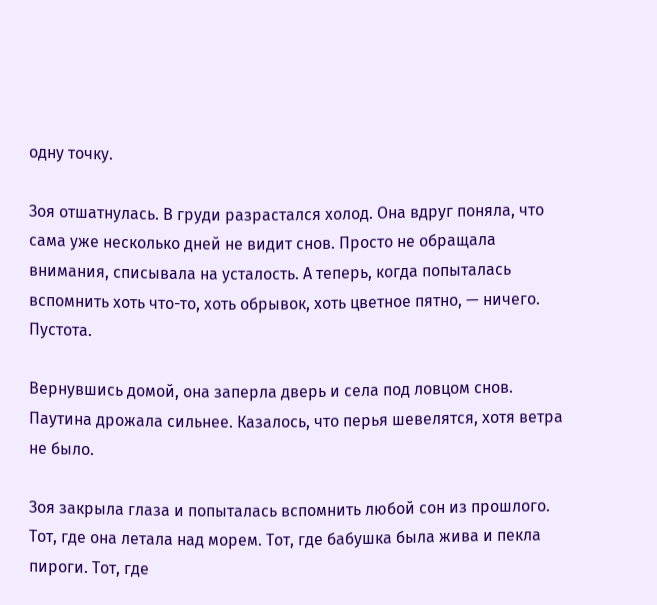одну точку.

Зоя отшатнулась. В груди разрастался холод. Она вдруг поняла, что сама уже несколько дней не видит снов. Просто не обращала внимания, списывала на усталость. А теперь, когда попыталась вспомнить хоть что-то, хоть обрывок, хоть цветное пятно, — ничего. Пустота.

Вернувшись домой, она заперла дверь и села под ловцом снов. Паутина дрожала сильнее. Казалось, что перья шевелятся, хотя ветра не было.

Зоя закрыла глаза и попыталась вспомнить любой сон из прошлого. Тот, где она летала над морем. Тот, где бабушка была жива и пекла пироги. Тот, где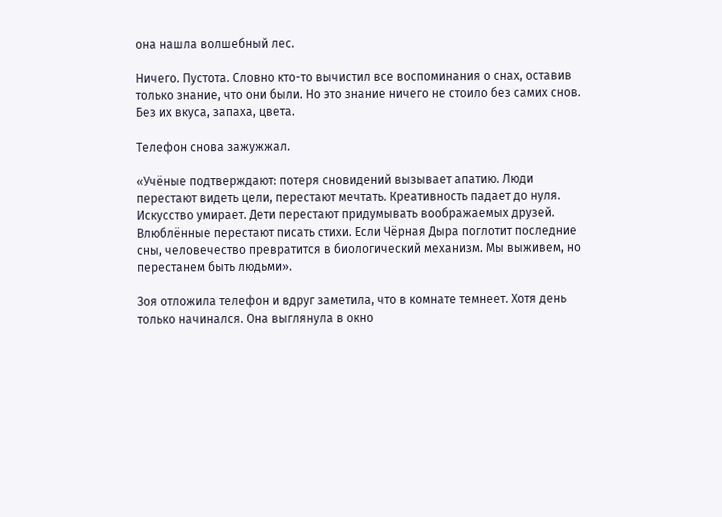она нашла волшебный лес.

Ничего. Пустота. Словно кто-то вычистил все воспоминания о снах, оставив только знание, что они были. Но это знание ничего не стоило без самих снов. Без их вкуса, запаха, цвета.

Телефон снова зажужжал.

«Учёные подтверждают: потеря сновидений вызывает апатию. Люди перестают видеть цели, перестают мечтать. Креативность падает до нуля. Искусство умирает. Дети перестают придумывать воображаемых друзей. Влюблённые перестают писать стихи. Если Чёрная Дыра поглотит последние сны, человечество превратится в биологический механизм. Мы выживем, но перестанем быть людьми».

Зоя отложила телефон и вдруг заметила, что в комнате темнеет. Хотя день только начинался. Она выглянула в окно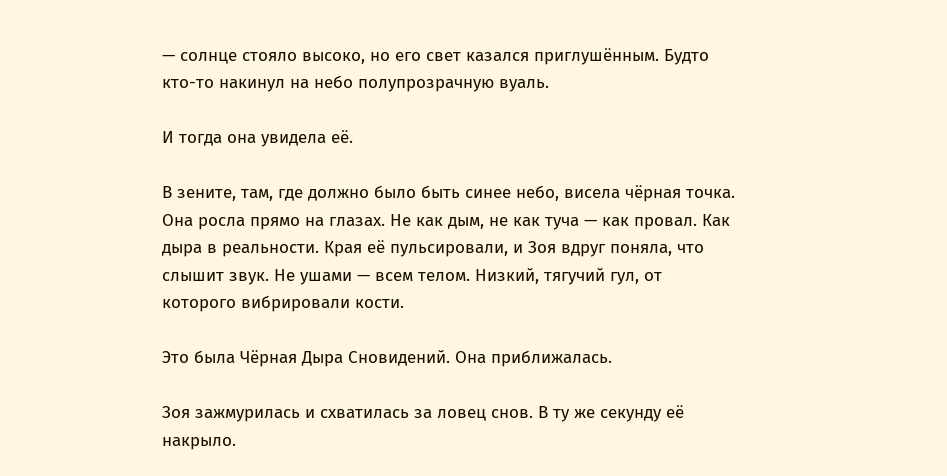— солнце стояло высоко, но его свет казался приглушённым. Будто кто-то накинул на небо полупрозрачную вуаль.

И тогда она увидела её.

В зените, там, где должно было быть синее небо, висела чёрная точка. Она росла прямо на глазах. Не как дым, не как туча — как провал. Как дыра в реальности. Края её пульсировали, и Зоя вдруг поняла, что слышит звук. Не ушами — всем телом. Низкий, тягучий гул, от которого вибрировали кости.

Это была Чёрная Дыра Сновидений. Она приближалась.

Зоя зажмурилась и схватилась за ловец снов. В ту же секунду её накрыло.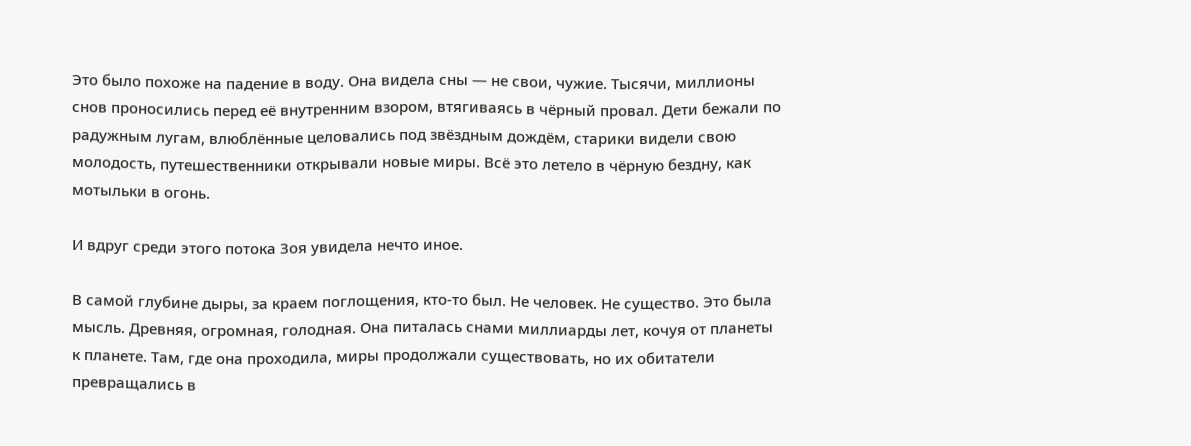Это было похоже на падение в воду. Она видела сны — не свои, чужие. Тысячи, миллионы снов проносились перед её внутренним взором, втягиваясь в чёрный провал. Дети бежали по радужным лугам, влюблённые целовались под звёздным дождём, старики видели свою молодость, путешественники открывали новые миры. Всё это летело в чёрную бездну, как мотыльки в огонь.

И вдруг среди этого потока Зоя увидела нечто иное.

В самой глубине дыры, за краем поглощения, кто-то был. Не человек. Не существо. Это была мысль. Древняя, огромная, голодная. Она питалась снами миллиарды лет, кочуя от планеты к планете. Там, где она проходила, миры продолжали существовать, но их обитатели превращались в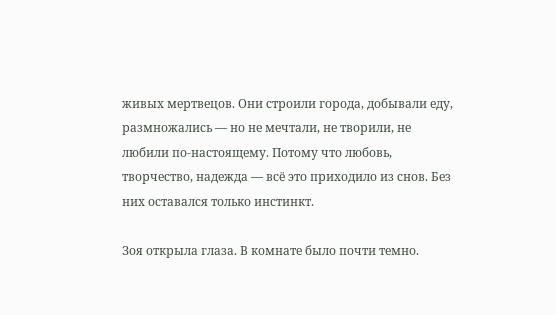живых мертвецов. Они строили города, добывали еду, размножались — но не мечтали, не творили, не любили по-настоящему. Потому что любовь, творчество, надежда — всё это приходило из снов. Без них оставался только инстинкт.

Зоя открыла глаза. В комнате было почти темно.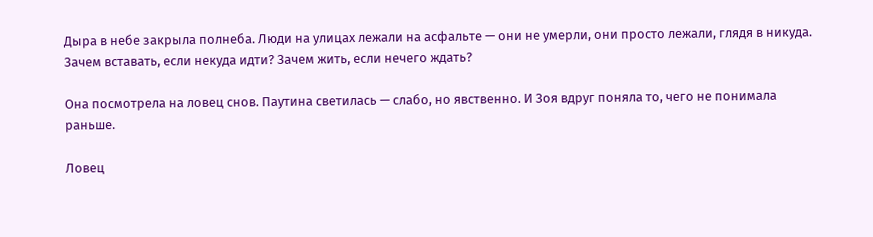Дыра в небе закрыла полнеба. Люди на улицах лежали на асфальте — они не умерли, они просто лежали, глядя в никуда. Зачем вставать, если некуда идти? Зачем жить, если нечего ждать?

Она посмотрела на ловец снов. Паутина светилась — слабо, но явственно. И Зоя вдруг поняла то, чего не понимала раньше.

Ловец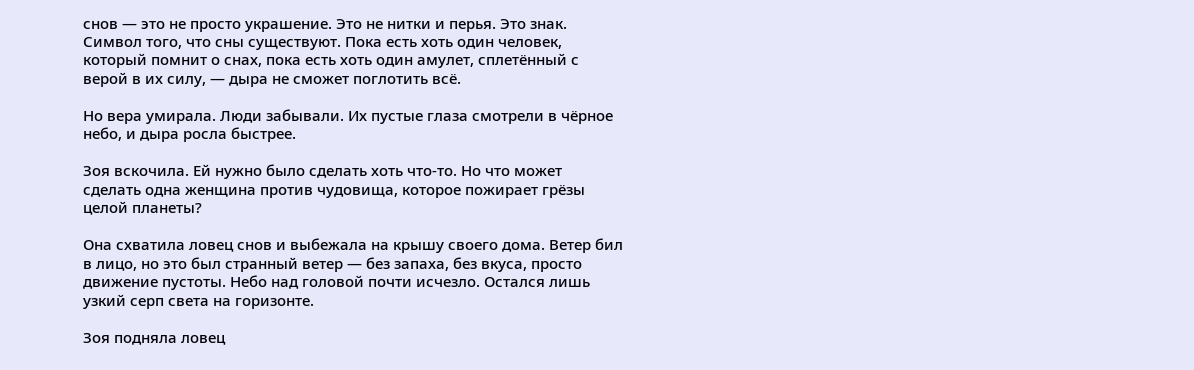снов — это не просто украшение. Это не нитки и перья. Это знак. Символ того, что сны существуют. Пока есть хоть один человек, который помнит о снах, пока есть хоть один амулет, сплетённый с верой в их силу, — дыра не сможет поглотить всё.

Но вера умирала. Люди забывали. Их пустые глаза смотрели в чёрное небо, и дыра росла быстрее.

Зоя вскочила. Ей нужно было сделать хоть что-то. Но что может сделать одна женщина против чудовища, которое пожирает грёзы целой планеты?

Она схватила ловец снов и выбежала на крышу своего дома. Ветер бил в лицо, но это был странный ветер — без запаха, без вкуса, просто движение пустоты. Небо над головой почти исчезло. Остался лишь узкий серп света на горизонте.

Зоя подняла ловец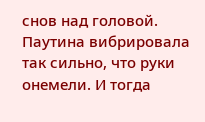снов над головой. Паутина вибрировала так сильно, что руки онемели. И тогда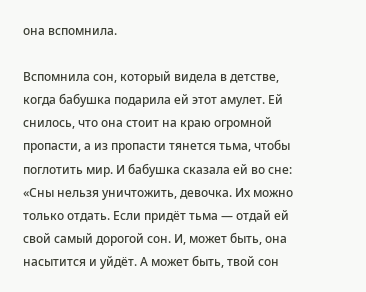она вспомнила.

Вспомнила сон, который видела в детстве, когда бабушка подарила ей этот амулет. Ей снилось, что она стоит на краю огромной пропасти, а из пропасти тянется тьма, чтобы поглотить мир. И бабушка сказала ей во сне: «Сны нельзя уничтожить, девочка. Их можно только отдать. Если придёт тьма — отдай ей свой самый дорогой сон. И, может быть, она насытится и уйдёт. А может быть, твой сон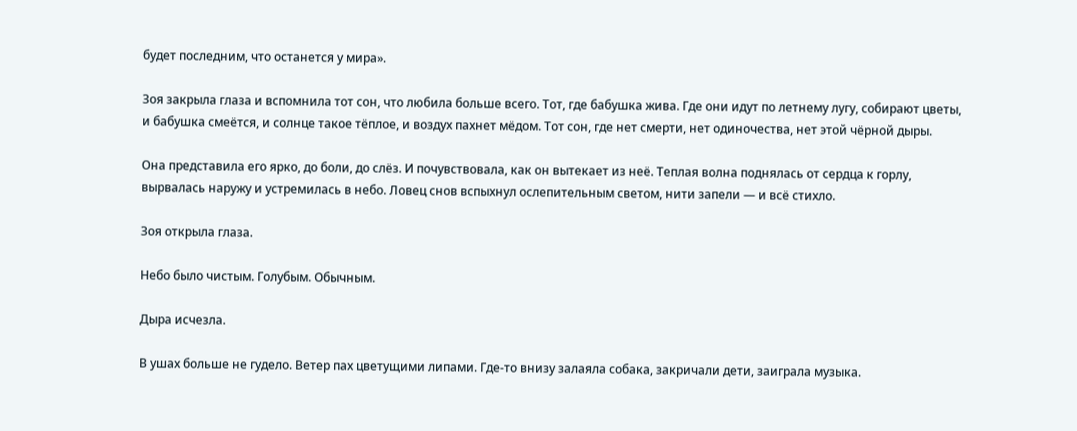будет последним, что останется у мира».

Зоя закрыла глаза и вспомнила тот сон, что любила больше всего. Тот, где бабушка жива. Где они идут по летнему лугу, собирают цветы, и бабушка смеётся, и солнце такое тёплое, и воздух пахнет мёдом. Тот сон, где нет смерти, нет одиночества, нет этой чёрной дыры.

Она представила его ярко, до боли, до слёз. И почувствовала, как он вытекает из неё. Теплая волна поднялась от сердца к горлу, вырвалась наружу и устремилась в небо. Ловец снов вспыхнул ослепительным светом, нити запели — и всё стихло.

Зоя открыла глаза.

Небо было чистым. Голубым. Обычным.

Дыра исчезла.

В ушах больше не гудело. Ветер пах цветущими липами. Где-то внизу залаяла собака, закричали дети, заиграла музыка.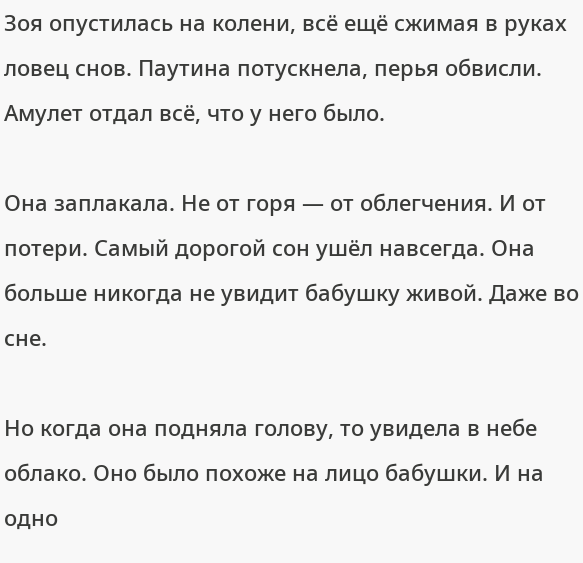Зоя опустилась на колени, всё ещё сжимая в руках ловец снов. Паутина потускнела, перья обвисли. Амулет отдал всё, что у него было.

Она заплакала. Не от горя — от облегчения. И от потери. Самый дорогой сон ушёл навсегда. Она больше никогда не увидит бабушку живой. Даже во сне.

Но когда она подняла голову, то увидела в небе облако. Оно было похоже на лицо бабушки. И на одно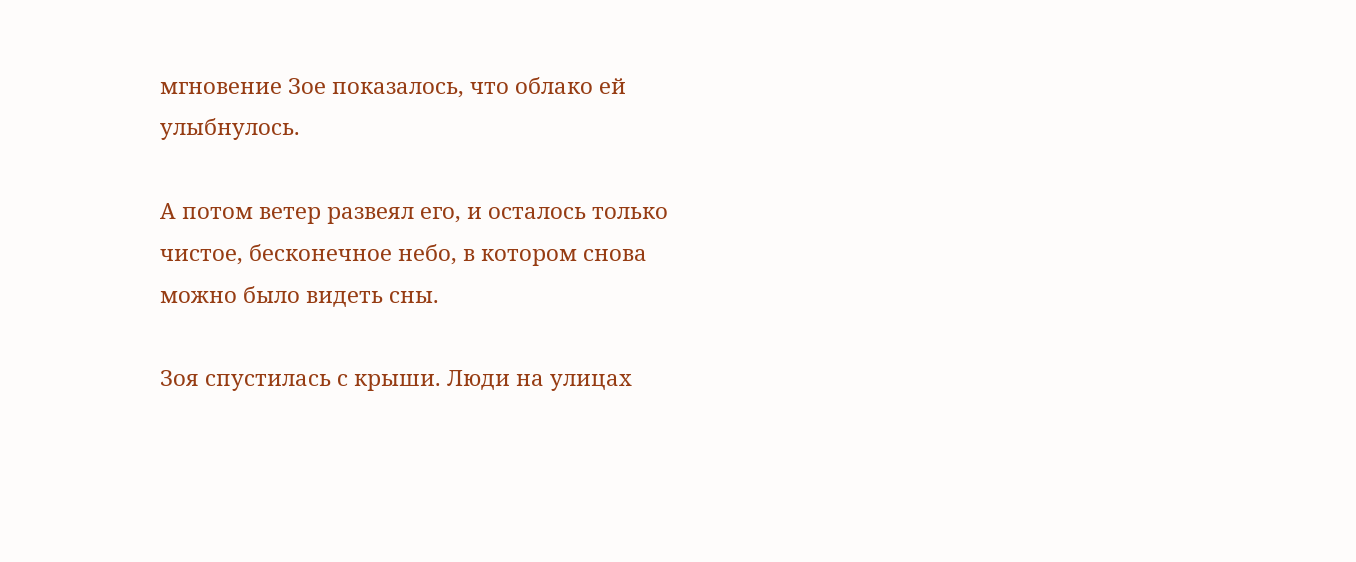мгновение Зое показалось, что облако ей улыбнулось.

А потом ветер развеял его, и осталось только чистое, бесконечное небо, в котором снова можно было видеть сны.

Зоя спустилась с крыши. Люди на улицах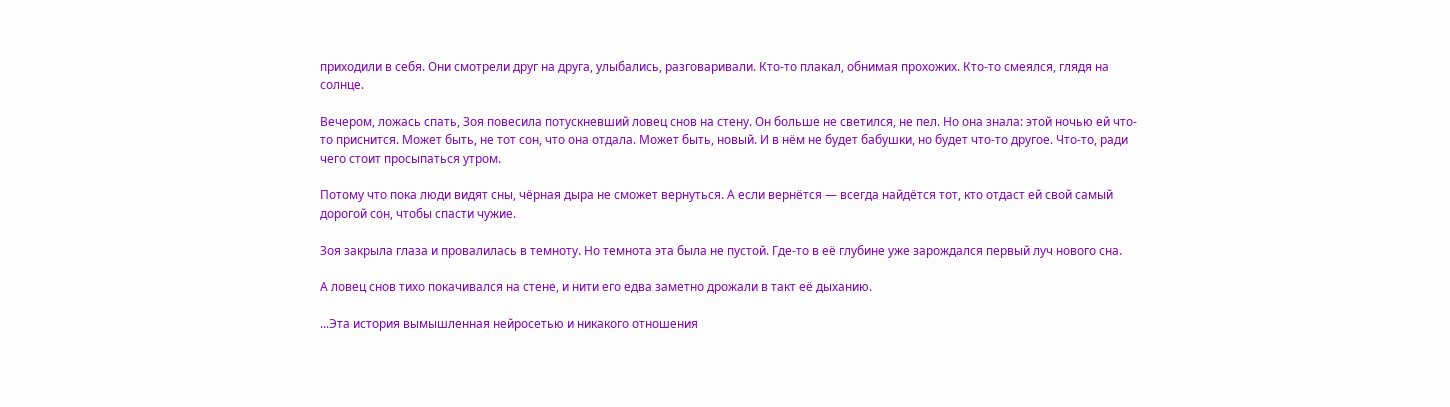приходили в себя. Они смотрели друг на друга, улыбались, разговаривали. Кто-то плакал, обнимая прохожих. Кто-то смеялся, глядя на солнце.

Вечером, ложась спать, Зоя повесила потускневший ловец снов на стену. Он больше не светился, не пел. Но она знала: этой ночью ей что-то приснится. Может быть, не тот сон, что она отдала. Может быть, новый. И в нём не будет бабушки, но будет что-то другое. Что-то, ради чего стоит просыпаться утром.

Потому что пока люди видят сны, чёрная дыра не сможет вернуться. А если вернётся — всегда найдётся тот, кто отдаст ей свой самый дорогой сон, чтобы спасти чужие.

Зоя закрыла глаза и провалилась в темноту. Но темнота эта была не пустой. Где-то в её глубине уже зарождался первый луч нового сна.

А ловец снов тихо покачивался на стене, и нити его едва заметно дрожали в такт её дыханию.

...Эта история вымышленная нейросетью и никакого отношения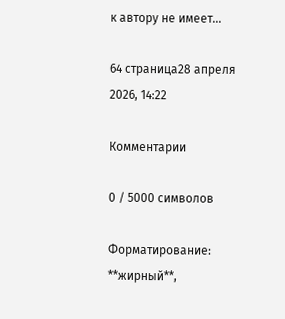к автору не имеет...

64 страница28 апреля 2026, 14:22

Комментарии

0 / 5000 символов

Форматирование: **жирный**,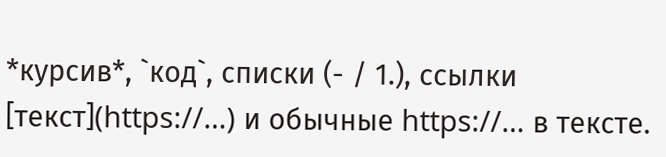*курсив*, `код`, списки (- / 1.), ссылки [текст](https://…) и обычные https://… в тексте.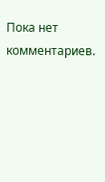Пока нет комментариев.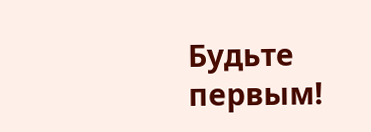Будьте первым!